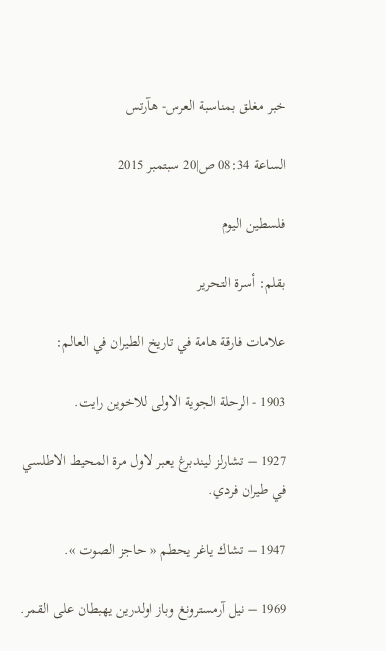خبر مغلق بمناسبة العرس- هآرتس

الساعة 08:34 ص|20 سبتمبر 2015

فلسطين اليوم

بقلم: أسرة التحرير

علامات فارقة هامة في تاريخ الطيران في العالم:

1903 - الرحلة الجوية الاولى للاخوين رايت.

1927 – تشارلز ليندبرغ يعبر لاول مرة المحيط الاطلسي في طيران فردي.

1947 – تشاك ياغر يحطم « حاجز الصوت ».

1969 – نيل آرمسترونغ وباز اولدرين يهبطان على القمر.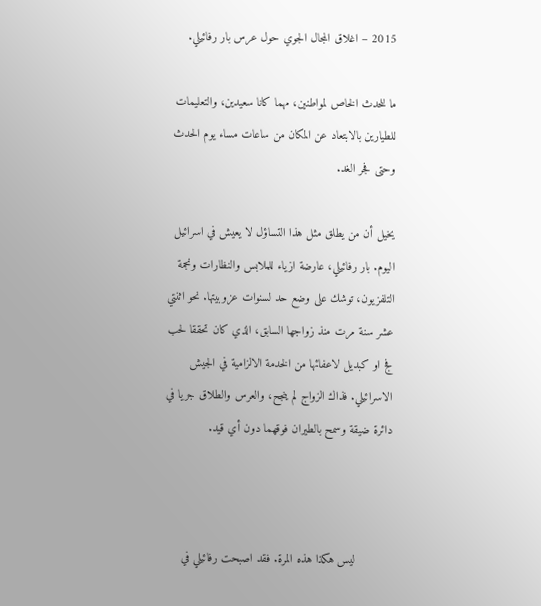2015 – اغلاق المجال الجوي حول عرس بار رفائيلي.

ما للحدث الخاص لمواطنين، مهما كانا سعيدين، والتعليمات للطيارين بالابتعاد عن المكان من ساعات مساء يوم الحدث وحتى فجر الغد.

يخيل أن من يطلق مثل هذا التساؤل لا يعيش في اسرائيل اليوم. بار رفائيلي، عارضة ازياء للملابس والنظارات ونجمة التلفزيون، توشك على وضع حد لسنوات عزوبيتها. نحو اثنتي عشر سنة مرت منذ زواجها السابق، الذي كان تحققا لحب فج او كبديل لاعفائها من الخدمة الالزامية في الجيش الاسرائيلي. فذاك الزواج لم ينجح، والعرس والطلاق جريا في دائرة ضيقة وسمح بالطيران فوقهما دون أي قيد.



          ليس هكذا هذه المرة. فقد اصبحت رفائيلي في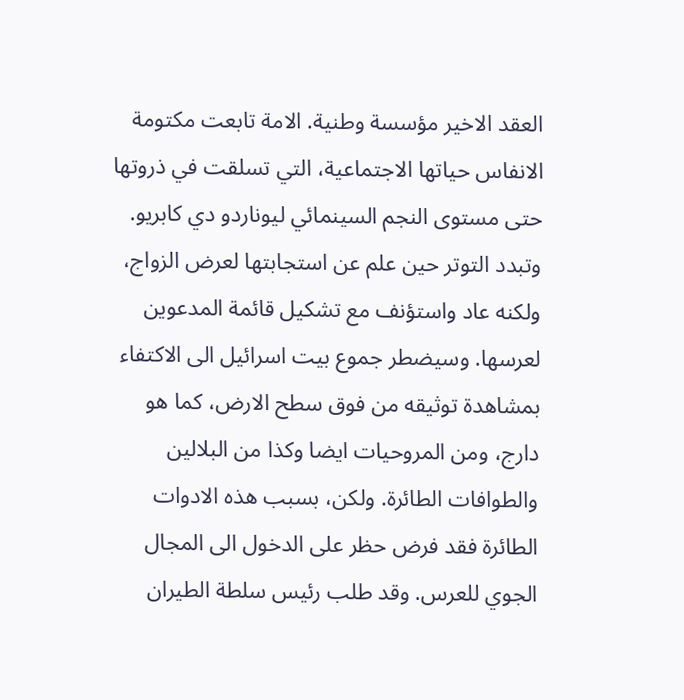العقد الاخير مؤسسة وطنية. الامة تابعت مكتومة الانفاس حياتها الاجتماعية، التي تسلقت في ذروتها حتى مستوى النجم السينمائي ليوناردو دي كابريو. وتبدد التوتر حين علم عن استجابتها لعرض الزواج، ولكنه عاد واستؤنف مع تشكيل قائمة المدعوين لعرسها. وسيضطر جموع بيت اسرائيل الى الاكتفاء بمشاهدة توثيقه من فوق سطح الارض، كما هو دارج، ومن المروحيات ايضا وكذا من البلالين والطوافات الطائرة. ولكن، بسبب هذه الادوات الطائرة فقد فرض حظر على الدخول الى المجال الجوي للعرس. وقد طلب رئيس سلطة الطيران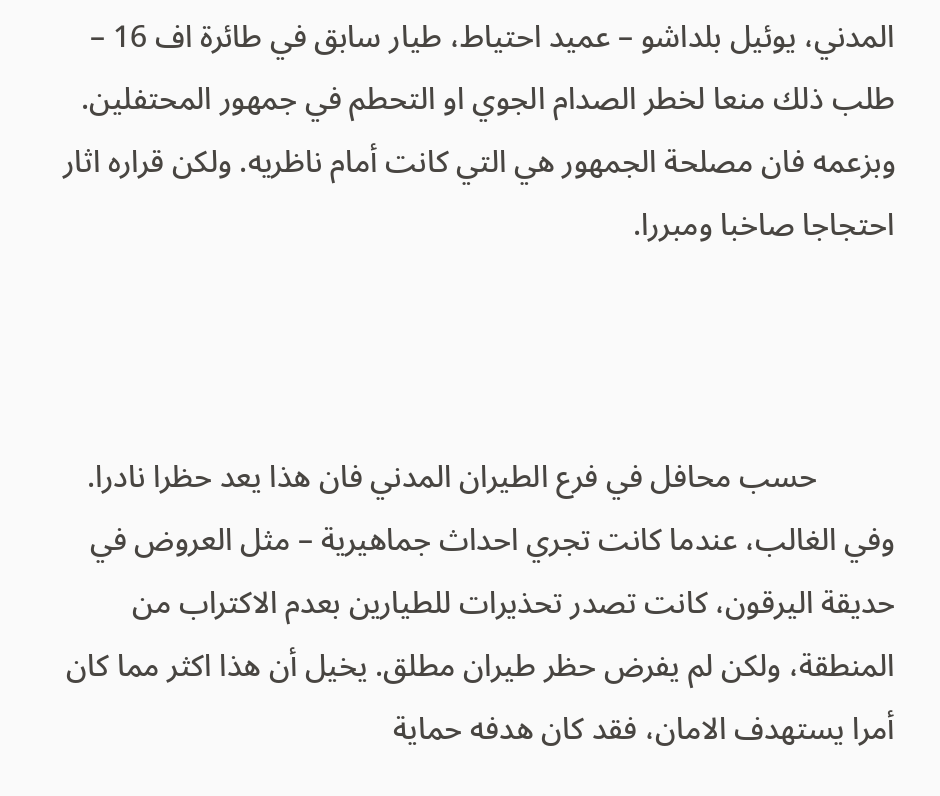المدني، يوئيل بلداشو – عميد احتياط، طيار سابق في طائرة اف 16 – طلب ذلك منعا لخطر الصدام الجوي او التحطم في جمهور المحتفلين. وبزعمه فان مصلحة الجمهور هي التي كانت أمام ناظريه. ولكن قراره اثار احتجاجا صاخبا ومبررا.



          حسب محافل في فرع الطيران المدني فان هذا يعد حظرا نادرا. وفي الغالب، عندما كانت تجري احداث جماهيرية – مثل العروض في حديقة اليرقون، كانت تصدر تحذيرات للطيارين بعدم الاكتراب من المنطقة، ولكن لم يفرض حظر طيران مطلق. يخيل أن هذا اكثر مما كان أمرا يستهدف الامان، فقد كان هدفه حماية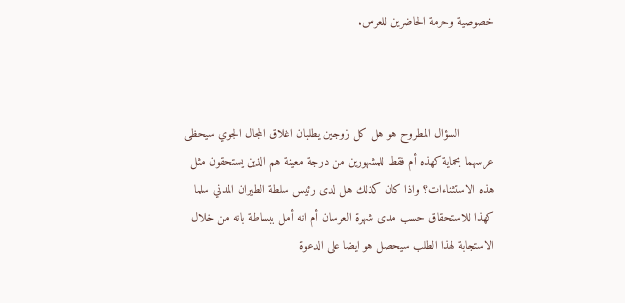خصوصية وحرمة الحاضرين للعرس.



          السؤال المطروح هو هل كل زوجين يطلبان اغلاق المجال الجوي سيحظى عرسهما بحماية كهذه أم فقط للمشهورين من درجة معينة هم الذين يستحقون مثل هذه الاستثناءات؟ واذا كان كذلك هل لدى رئيس سلطة الطيران المدني سلما كهذا للاستحقاق حسب مدى شهرة العرسان أم انه أمل ببساطة بانه من خلال الاستجابة لهذا الطلب سيحصل هو ايضا على الدعوة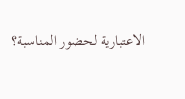الاعتبارية لحضور المناسبة؟